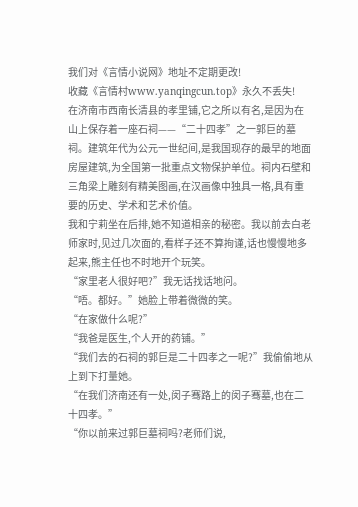我们对《言情小说网》地址不定期更改!
收藏《言情村www.yanqingcun.top》永久不丢失!
在济南市西南长清县的孝里铺,它之所以有名,是因为在山上保存着一座石祠——“二十四孝”之一郭巨的墓祠。建筑年代为公元一世纪间,是我国现存的最早的地面房屋建筑,为全国第一批重点文物保护单位。祠内石壁和三角梁上雕刻有精美图画,在汉画像中独具一格,具有重要的历史、学术和艺术价值。
我和宁莉坐在后排,她不知道相亲的秘密。我以前去白老师家时,见过几次面的,看样子还不算拘谨,话也慢慢地多起来,熊主任也不时地开个玩笑。
“家里老人很好吧?”我无话找话地问。
“唔。都好。”她脸上带着微微的笑。
“在家做什么呢?”
“我爸是医生,个人开的药铺。”
“我们去的石祠的郭巨是二十四孝之一呢?”我偷偷地从上到下打量她。
“在我们济南还有一处,闵子骞路上的闵子骞墓,也在二十四孝。”
“你以前来过郭巨墓祠吗?老师们说,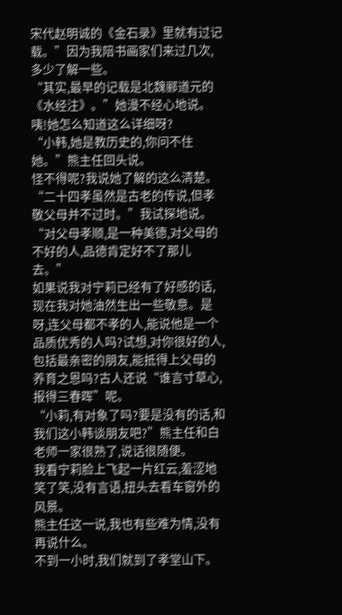宋代赵明诚的《金石录》里就有过记载。”因为我陪书画家们来过几次,多少了解一些。
“其实,最早的记载是北魏郦道元的《水经注》。”她漫不经心地说。
咦!她怎么知道这么详细呀?
“小韩,她是教历史的,你问不住她。”熊主任回头说。
怪不得呢?我说她了解的这么清楚。
“二十四孝虽然是古老的传说,但孝敬父母并不过时。”我试探地说。
“对父母孝顺,是一种美德,对父母的不好的人,品德肯定好不了那儿去。”
如果说我对宁莉已经有了好感的话,现在我对她油然生出一些敬意。是呀,连父母都不孝的人,能说他是一个品质优秀的人吗?试想,对你很好的人,包括最亲密的朋友,能抵得上父母的养育之恩吗?古人还说“谁言寸草心,报得三春晖”呢。
“小莉,有对象了吗?要是没有的话,和我们这小韩谈朋友吧?”熊主任和白老师一家很熟了,说话很随便。
我看宁莉脸上飞起一片红云,羞涩地笑了笑,没有言语,扭头去看车窗外的风景。
熊主任这一说,我也有些难为情,没有再说什么。
不到一小时,我们就到了孝堂山下。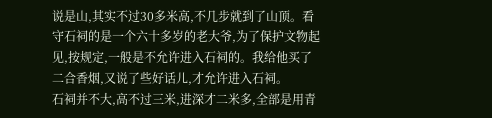说是山,其实不过30多米高,不几步就到了山顶。看守石祠的是一个六十多岁的老大爷,为了保护文物起见,按规定,一般是不允许进入石祠的。我给他买了二合香烟,又说了些好话儿,才允许进入石祠。
石祠并不大,高不过三米,进深才二米多,全部是用青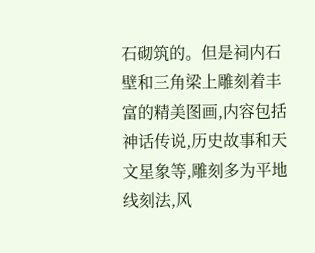石砌筑的。但是祠内石壁和三角梁上雕刻着丰富的精美图画,内容包括神话传说,历史故事和天文星象等,雕刻多为平地线刻法,风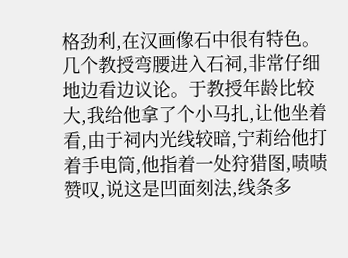格劲利,在汉画像石中很有特色。
几个教授弯腰进入石祠,非常仔细地边看边议论。于教授年龄比较大,我给他拿了个小马扎,让他坐着看,由于祠内光线较暗,宁莉给他打着手电筒,他指着一处狩猎图,啧啧赞叹,说这是凹面刻法,线条多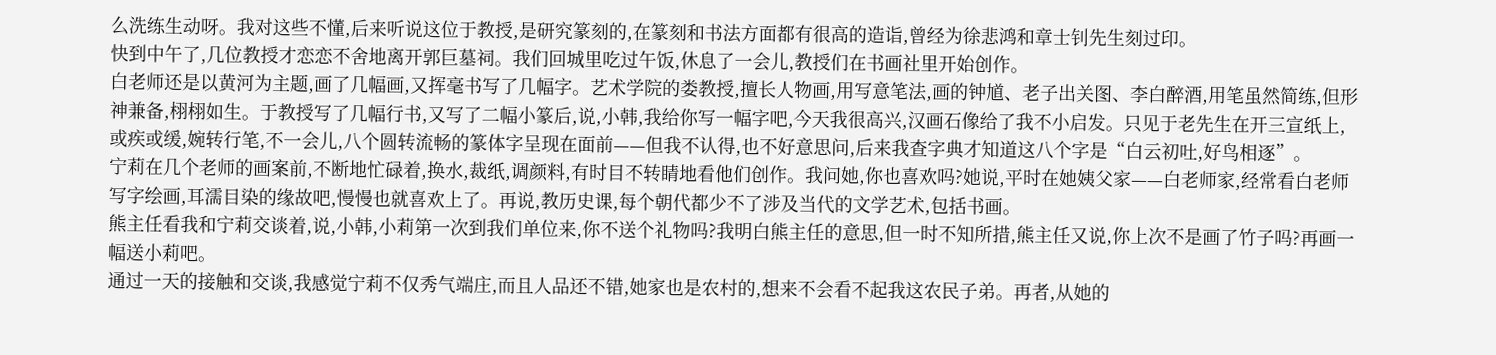么洗练生动呀。我对这些不懂,后来听说这位于教授,是研究篆刻的,在篆刻和书法方面都有很高的造诣,曾经为徐悲鸿和章士钊先生刻过印。
快到中午了,几位教授才恋恋不舍地离开郭巨墓祠。我们回城里吃过午饭,休息了一会儿,教授们在书画社里开始创作。
白老师还是以黄河为主题,画了几幅画,又挥毫书写了几幅字。艺术学院的娄教授,擅长人物画,用写意笔法,画的钟馗、老子出关图、李白醉酒,用笔虽然简练,但形神兼备,栩栩如生。于教授写了几幅行书,又写了二幅小篆后,说,小韩,我给你写一幅字吧,今天我很高兴,汉画石像给了我不小启发。只见于老先生在开三宣纸上,或疾或缓,婉转行笔,不一会儿,八个圆转流畅的篆体字呈现在面前——但我不认得,也不好意思问,后来我查字典才知道这八个字是“白云初吐,好鸟相逐”。
宁莉在几个老师的画案前,不断地忙碌着,换水,裁纸,调颜料,有时目不转睛地看他们创作。我问她,你也喜欢吗?她说,平时在她姨父家——白老师家,经常看白老师写字绘画,耳濡目染的缘故吧,慢慢也就喜欢上了。再说,教历史课,每个朝代都少不了涉及当代的文学艺术,包括书画。
熊主任看我和宁莉交谈着,说,小韩,小莉第一次到我们单位来,你不送个礼物吗?我明白熊主任的意思,但一时不知所措,熊主任又说,你上次不是画了竹子吗?再画一幅送小莉吧。
通过一天的接触和交谈,我感觉宁莉不仅秀气端庄,而且人品还不错,她家也是农村的,想来不会看不起我这农民子弟。再者,从她的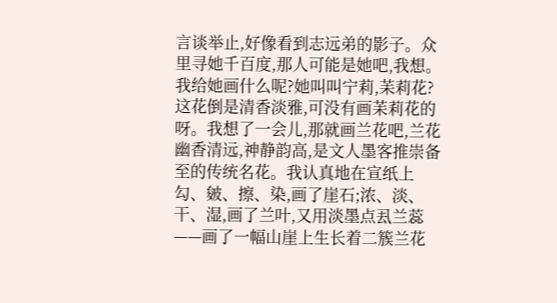言谈举止,好像看到志远弟的影子。众里寻她千百度,那人可能是她吧,我想。
我给她画什么呢?她叫叫宁莉,苿莉花?这花倒是清香淡雅,可没有画苿莉花的呀。我想了一会儿,那就画兰花吧,兰花幽香清远,神静韵高,是文人墨客推崇备至的传统名花。我认真地在宣纸上勾、皴、擦、染,画了崖石;浓、淡、干、湿,画了兰叶,又用淡墨点厾兰蕊——画了一幅山崖上生长着二簇兰花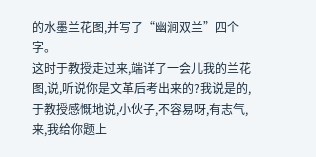的水墨兰花图,并写了“幽涧双兰”四个字。
这时于教授走过来,端详了一会儿我的兰花图,说,听说你是文革后考出来的?我说是的,于教授感慨地说,小伙子,不容易呀,有志气,来,我给你题上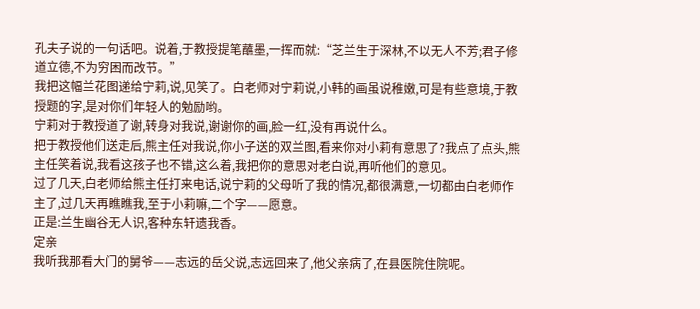孔夫子说的一句话吧。说着,于教授提笔蘸墨,一挥而就:“芝兰生于深林,不以无人不芳;君子修道立德,不为穷困而改节。”
我把这幅兰花图递给宁莉,说,见笑了。白老师对宁莉说,小韩的画虽说稚嫩,可是有些意境,于教授题的字,是对你们年轻人的勉励哟。
宁莉对于教授道了谢,转身对我说,谢谢你的画,脸一红,没有再说什么。
把于教授他们送走后,熊主任对我说,你小子送的双兰图,看来你对小莉有意思了?我点了点头,熊主任笑着说,我看这孩子也不错,这么着,我把你的意思对老白说,再听他们的意见。
过了几天,白老师给熊主任打来电话,说宁莉的父母听了我的情况,都很满意,一切都由白老师作主了,过几天再瞧瞧我,至于小莉嘛,二个字——愿意。
正是:兰生幽谷无人识,客种东轩遗我香。
定亲
我听我那看大门的舅爷——志远的岳父说,志远回来了,他父亲病了,在县医院住院呢。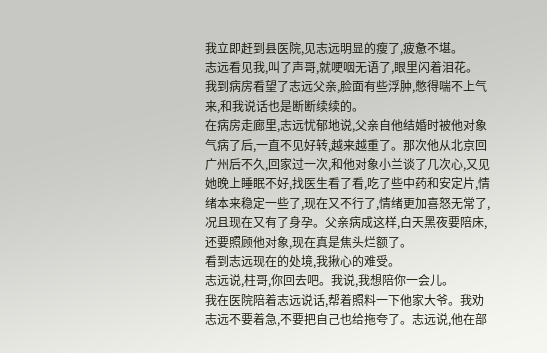我立即赶到县医院,见志远明显的瘦了,疲惫不堪。
志远看见我,叫了声哥,就哽咽无语了,眼里闪着泪花。
我到病房看望了志远父亲,脸面有些浮肿,憋得喘不上气来,和我说话也是断断续续的。
在病房走廊里,志远忧郁地说,父亲自他结婚时被他对象气病了后,一直不见好转,越来越重了。那次他从北京回广州后不久,回家过一次,和他对象小兰谈了几次心,又见她晚上睡眠不好,找医生看了看,吃了些中药和安定片,情绪本来稳定一些了,现在又不行了,情绪更加喜怒无常了,况且现在又有了身孕。父亲病成这样,白天黑夜要陪床,还要照顾他对象,现在真是焦头烂额了。
看到志远现在的处境,我揪心的难受。
志远说,柱哥,你回去吧。我说,我想陪你一会儿。
我在医院陪着志远说话,帮着照料一下他家大爷。我劝志远不要着急,不要把自己也给拖夸了。志远说,他在部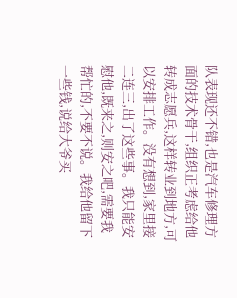队表现还不错,也是汽车修理方面的技术骨干,组织正考虑给他转成志愿兵,这样转业到地方,可以安排工作。没有想到,家里接二连三,出了这些事。我只能安慰他,既来之,则安之吧,需要我帮忙的,不要不说。我给他留下一些钱,说给大爷买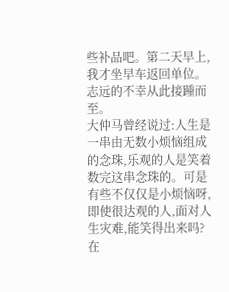些补品吧。第二天早上,我才坐早车返回单位。
志远的不幸从此接踵而至。
大仲马曾经说过:人生是一串由无数小烦恼组成的念珠,乐观的人是笑着数完这串念珠的。可是有些不仅仅是小烦恼呀,即使很达观的人,面对人生灾难,能笑得出来吗?
在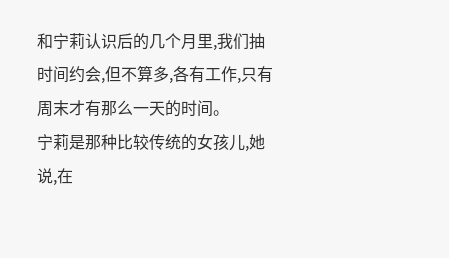和宁莉认识后的几个月里,我们抽时间约会,但不算多,各有工作,只有周末才有那么一天的时间。
宁莉是那种比较传统的女孩儿,她说,在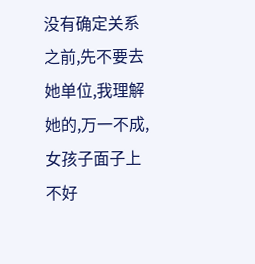没有确定关系之前,先不要去她单位,我理解她的,万一不成,女孩子面子上不好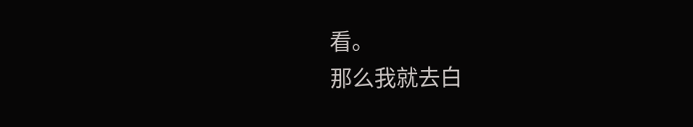看。
那么我就去白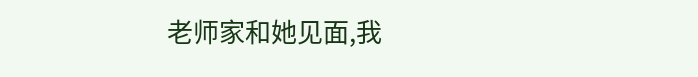老师家和她见面,我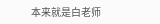本来就是白老师